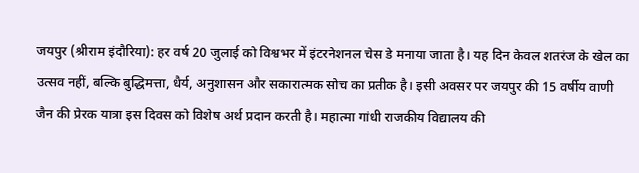जयपुर (श्रीराम इंदौरिया): हर वर्ष 20 जुलाई को विश्वभर में इंटरनेशनल चेस डे मनाया जाता है। यह दिन केवल शतरंज के खेल का उत्सव नहीं, बल्कि बुद्धिमत्ता, धैर्य, अनुशासन और सकारात्मक सोच का प्रतीक है। इसी अवसर पर जयपुर की 15 वर्षीय वाणी जैन की प्रेरक यात्रा इस दिवस को विशेष अर्थ प्रदान करती है। महात्मा गांधी राजकीय विद्यालय की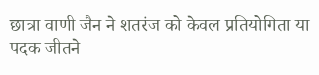छात्रा वाणी जैन ने शतरंज को केवल प्रतियोगिता या पदक जीतने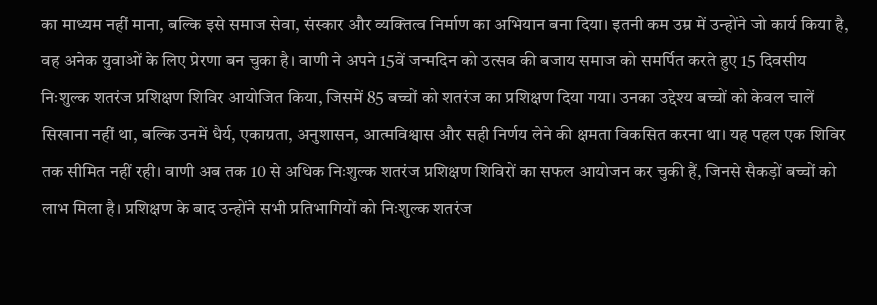का माध्यम नहीं माना, बल्कि इसे समाज सेवा, संस्कार और व्यक्तित्व निर्माण का अभियान बना दिया। इतनी कम उम्र में उन्होंने जो कार्य किया है, वह अनेक युवाओं के लिए प्रेरणा बन चुका है। वाणी ने अपने 15वें जन्मदिन को उत्सव की बजाय समाज को समर्पित करते हुए 15 दिवसीय निःशुल्क शतरंज प्रशिक्षण शिविर आयोजित किया, जिसमें 85 बच्चों को शतरंज का प्रशिक्षण दिया गया। उनका उद्देश्य बच्चों को केवल चालें सिखाना नहीं था, बल्कि उनमें धैर्य, एकाग्रता, अनुशासन, आत्मविश्वास और सही निर्णय लेने की क्षमता विकसित करना था। यह पहल एक शिविर तक सीमित नहीं रही। वाणी अब तक 10 से अधिक निःशुल्क शतरंज प्रशिक्षण शिविरों का सफल आयोजन कर चुकी हैं, जिनसे सैकड़ों बच्चों को लाभ मिला है। प्रशिक्षण के बाद उन्होंने सभी प्रतिभागियों को निःशुल्क शतरंज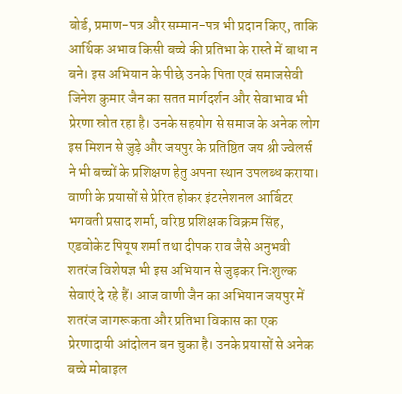बोर्ड, प्रमाण-पत्र और सम्मान-पत्र भी प्रदान किए, ताकि आर्थिक अभाव किसी बच्चे की प्रतिभा के रास्ते में बाधा न बने। इस अभियान के पीछे उनके पिता एवं समाजसेवी जिनेश कुमार जैन का सतत मार्गदर्शन और सेवाभाव भी प्रेरणा स्रोत रहा है। उनके सहयोग से समाज के अनेक लोग इस मिशन से जुड़े और जयपुर के प्रतिष्ठित जय श्री ज्वेलर्स ने भी बच्चों के प्रशिक्षण हेतु अपना स्थान उपलब्ध कराया। वाणी के प्रयासों से प्रेरित होकर इंटरनेशनल आर्बिटर भगवती प्रसाद शर्मा, वरिष्ठ प्रशिक्षक विक्रम सिंह, एडवोकेट पियूष शर्मा तथा दीपक राव जैसे अनुभवी शतरंज विशेषज्ञ भी इस अभियान से जुड़कर निःशुल्क सेवाएं दे रहे हैं। आज वाणी जैन का अभियान जयपुर में शतरंज जागरूकता और प्रतिभा विकास का एक प्रेरणादायी आंदोलन बन चुका है। उनके प्रयासों से अनेक बच्चे मोबाइल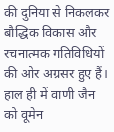की दुनिया से निकलकर बौद्धिक विकास और रचनात्मक गतिविधियों की ओर अग्रसर हुए हैं। हाल ही में वाणी जैन को वूमेन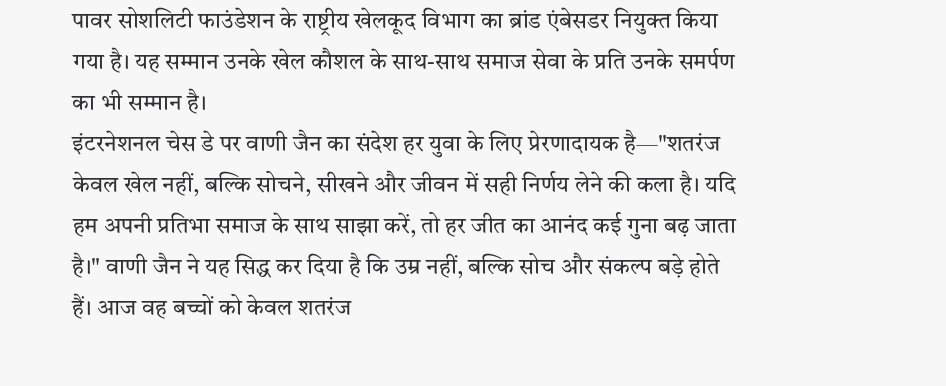पावर सोशलिटी फाउंडेशन के राष्ट्रीय खेलकूद विभाग का ब्रांड एंबेसडर नियुक्त किया गया है। यह सम्मान उनके खेल कौशल के साथ-साथ समाज सेवा के प्रति उनके समर्पण का भी सम्मान है।
इंटरनेशनल चेस डे पर वाणी जैन का संदेश हर युवा के लिए प्रेरणादायक है—"शतरंज केवल खेल नहीं, बल्कि सोचने, सीखने और जीवन में सही निर्णय लेने की कला है। यदि हम अपनी प्रतिभा समाज के साथ साझा करें, तो हर जीत का आनंद कई गुना बढ़ जाता है।" वाणी जैन ने यह सिद्ध कर दिया है कि उम्र नहीं, बल्कि सोच और संकल्प बड़े होते हैं। आज वह बच्चों को केवल शतरंज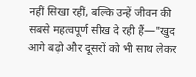नहीं सिखा रहीं, बल्कि उन्हें जीवन की सबसे महत्वपूर्ण सीख दे रही हैं—"खुद आगे बढ़ो और दूसरों को भी साथ लेकर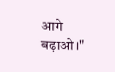आगे बढ़ाओ।"